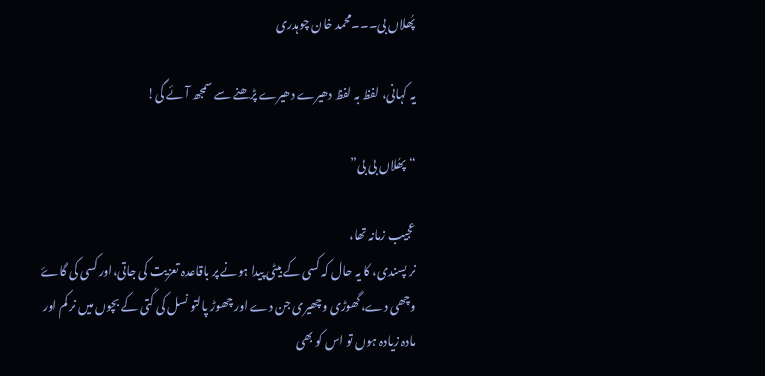پُھلاں بی۔۔۔محمد خان چوہدری

یہ کہانی، لفظ بہ لفظ دھیرے دھیرے پڑھنے سے سمجھ آئے گی!

“پھُلاں بی بی”

عجیب زمانہ تھا،
نر پسندی، کا یہ حال کہ کسی کے بیٹی پیدا ہونے پر باقاعدہ تعزیت کی جاتی،اور کسی کی گاۓ وچھی دے،گھوڑی وچھیری جن دے اور چھوڑ پالتو نسل کی کُتی کے بچوں میں نر کم اور مادہ زیادہ ہوں تو اس کو بھی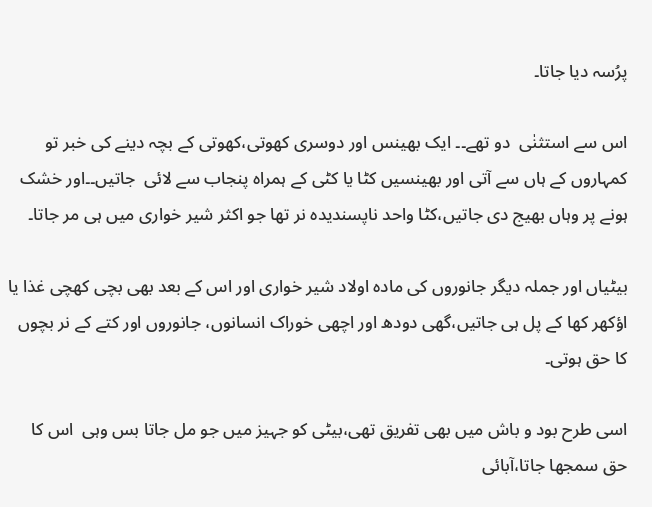پرُسہ دیا جاتا۔

اس سے استثنٰی  دو تھے۔۔ ایک بھینس اور دوسری کھوتی،کھوتی کے بچہ دینے کی خبر تو کمہاروں کے ہاں سے آتی اور بھینسیں کٹا یا کٹی کے ہمراہ پنجاب سے لائی  جاتیں۔۔اور خشک ہونے پر وہاں بھیج دی جاتیں،کٹا واحد ناپسندیدہ نر تھا جو اکثر شیر خواری میں ہی مر جاتا۔

بیٹیاں اور جملہ دیگر جانوروں کی مادہ اولاد شیر خواری اور اس کے بعد بھی بچی کھچی غذا یا اؤکھر کھا کے پل ہی جاتیں،گھی دودھ اور اچھی خوراک انسانوں، جانوروں اور کتے کے نر بچوں کا حق ہوتی۔

اسی طرح بود و باش میں بھی تفریق تھی،بیٹی کو جہیز میں جو مل جاتا بس وہی  اس کا حق سمجھا جاتا،آبائی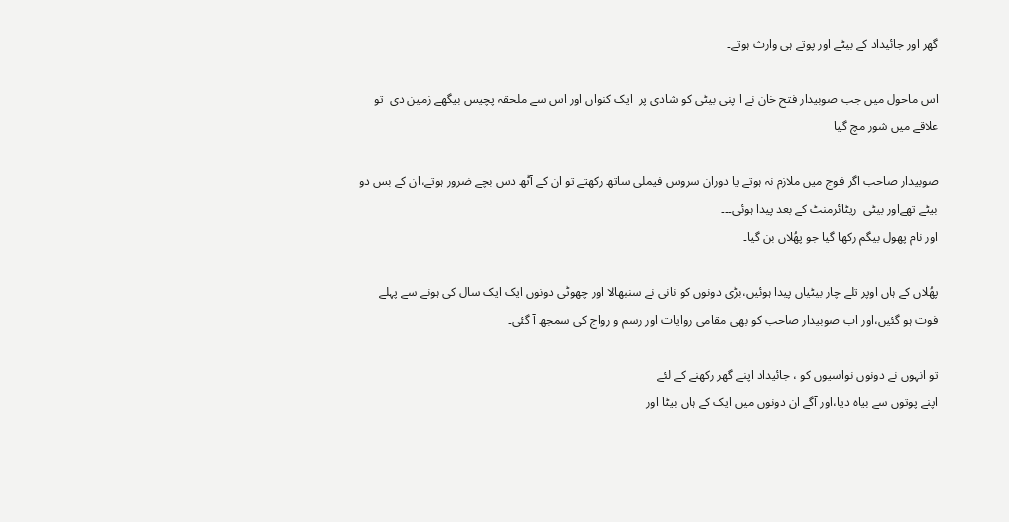گھر اور جائیداد کے بیٹے اور پوتے ہی وارث ہوتے۔

اس ماحول میں جب صوبیدار فتح خان نے ا پنی بیٹی کو شادی پر  ایک کنواں اور اس سے ملحقہ پچیس بیگھے زمین دی  تو علاقے میں شور مچ گیا

صوبیدار صاحب اگر فوج میں ملازم نہ ہوتے یا دوران سروس فیملی ساتھ رکھتے تو ان کے آٹھ دس بچے ضرور ہوتے،ان کے بس دو بیٹے تھےاور بیٹی  ریٹائرمنٹ کے بعد پیدا ہوئی۔۔۔
اور نام پھول بیگم رکھا گیا جو پھُلاں بن گیا۔

پھُلاں کے ہاں اوپر تلے چار بیٹیاں پیدا ہوئیں،بڑی دونوں کو نانی نے سنبھالا اور چھوٹی دونوں ایک ایک سال کی ہونے سے پہلے فوت ہو گئیں،اور اب صوبیدار صاحب کو بھی مقامی روایات اور رسم و رواج کی سمجھ آ گئی۔

تو انہوں نے دونوں نواسیوں کو ، جائیداد اپنے گھر رکھنے کے لئے
اپنے پوتوں سے بیاہ دیا،اور آگے ان دونوں میں ایک کے ہاں بیٹا اور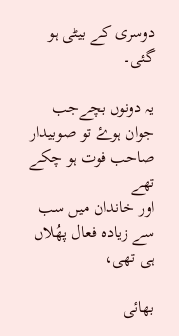دوسری کے بیٹی ہو گئی۔

یہ دونوں بچےجب جوان ہوۓ تو صوبیدار صاحب فوت ہو چکے تھے
اور خاندان میں سب سے زیادہ فعال پھُلاں ہی تھی،

بھائی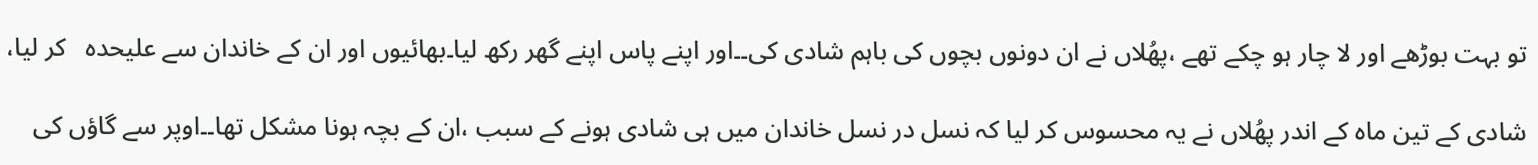تو بہت بوڑھے اور لا چار ہو چکے تھے ،پھُلاں نے ان دونوں بچوں کی باہم شادی کی۔۔اور اپنے پاس اپنے گھر رکھ لیا۔بھائیوں اور ان کے خاندان سے علیحدہ   کر لیا،

شادی کے تین ماہ کے اندر پھُلاں نے یہ محسوس کر لیا کہ نسل در نسل خاندان میں ہی شادی ہونے کے سبب ،ان کے بچہ ہونا مشکل تھا۔۔اوپر سے گاؤں کی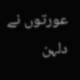عورتوں نے دلہن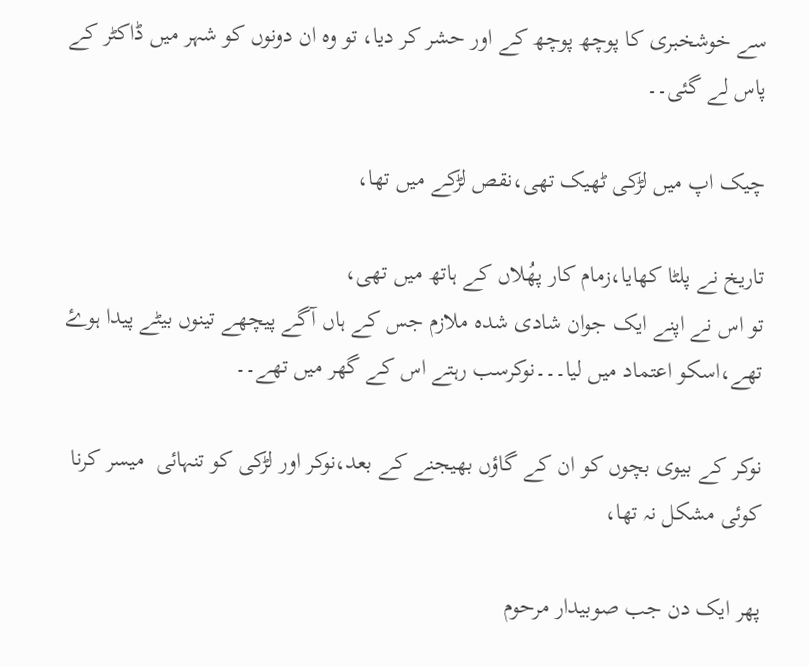سے خوشخبری کا پوچھ پوچھ کے اور حشر کر دیا، تو وہ ان دونوں کو شہر میں ڈاکٹر کے پاس لے گئی۔۔

چیک اپ میں لڑکی ٹھیک تھی،نقص لڑکے میں تھا،

تاریخ نے پلٹا کھایا،زمام کار پھُلاں کے ہاتھ میں تھی،
تو اس نے اپنے ایک جوان شادی شدہ ملازم جس کے ہاں آگے پیچھے تینوں بیٹے پیدا ہوۓ تھے،اسکو اعتماد میں لیا۔۔۔نوکرسب رہتے اس کے گھر میں تھے۔۔

نوکر کے بیوی بچوں کو ان کے گاؤں بھیجنے کے بعد،نوکر اور لڑکی کو تنہائی  میسر کرنا کوئی مشکل نہ تھا،

پھر ایک دن جب صوبیدار مرحوم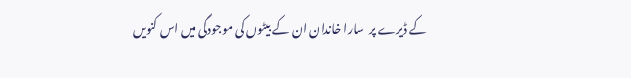کے ڈیرے پر  سارا خاندان ان کے بیٹوں کی موجودگی میں اس کنویں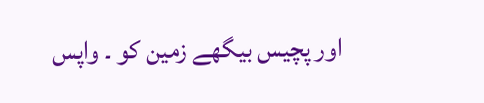اور پچیس بیگھے زمین کو ۔ واپس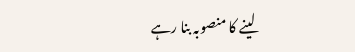لینے کا منصوبہ بنا رہے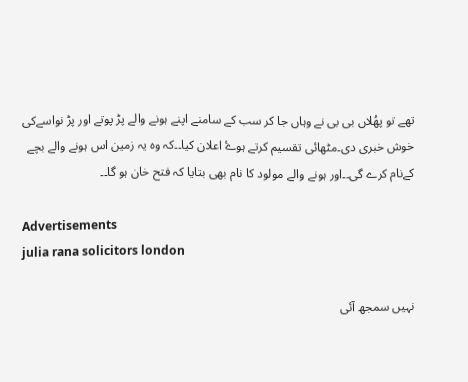تھے تو پھُلاں بی بی نے وہاں جا کر سب کے سامنے اپنے ہونے والے پڑ پوتے اور پڑ نواسےکی خوش خبری دی۔مٹھائی تقسیم کرتے ہوۓ اعلان کیا۔۔کہ وہ یہ زمین اس ہونے والے بچے کےنام کرے گی۔۔اور ہونے والے مولود کا نام بھی بتایا کہ فتح خان ہو گا۔۔

Advertisements
julia rana solicitors london

نہیں سمجھ آئی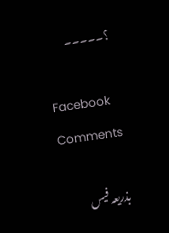؟۔۔۔۔۔

Facebook Comments

بذریعہ فیس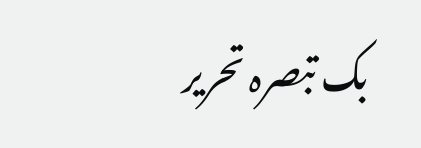بک تبصرہ تحریر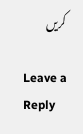کریں

Leave a Reply